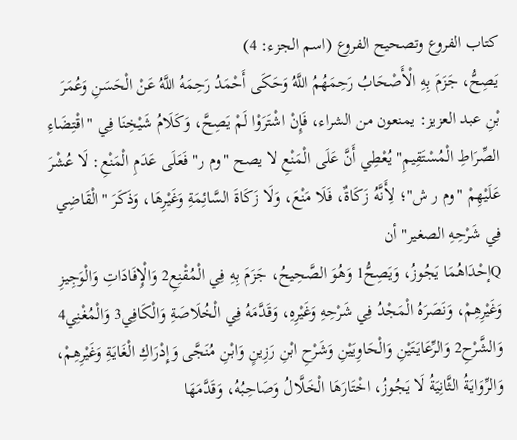كتاب الفروع وتصحيح الفروع (اسم الجزء: 4)
يَصِحُّ، جَزَمَ بِهِ الْأَصْحَابُ رَحِمَهُمُ اللَّهُ وَحَكَى أَحْمَدُ رَحِمَهُ اللَّهُ عَنْ الْحَسَنِ وَعُمَرَ بْنِ عبد العزيز: يمنعون من الشراء، فَإِنْ اشْتَرَوْا لَمْ يَصِحَّ، وَكَلَامُ شَيْخِنَا فِي "اقْتِضَاءِ الصِّرَاطِ الْمُسْتَقِيمِ" يُعْطِي أَنَّ عَلَى الْمَنْعِ لا يصح "وم ر" فَعَلَى عَدَمِ الْمَنْعِ: لَا عُشْرَ عَلَيْهِمْ "وم ر ش"؛ لِأَنَّهُ زَكَاةٌ، فَلَا مَنْعَ، وَلَا زَكَاةَ السَّائِمَةِ وَغَيْرِهَا، وَذَكَرَ "الْقَاضِي فِي شَرْحِهِ الصغير" أن
Qإحْدَاهُمَا يَجُوزُ، وَيَصِحُّ1 وَهُوَ الصَّحِيحُ، جَزَمَ بِهِ فِي الْمُقْنِعِ2 وَالْإِفَادَاتِ وَالْوَجِيزِ وَغَيْرِهِمْ، وَنَصَرَهُ الْمَجْدُ فِي شَرْحِهِ وَغَيْرِهِ، وَقَدَّمَهُ فِي الْخُلَاصَةِ وَالْكَافِي3 وَالْمُغْنِي4 وَالشَّرْحِ2 وَالرِّعَايَتَيْنِ وَالْحَاوِيَيْنِ وَشَرْحِ ابْنِ رَزِينٍ وَابْنِ مُنَجَّى وَإِدْرَاكِ الْغَايَةِ وَغَيْرِهِمْ،
وَالرِّوَايَةُ الثَّانِيَةُ لَا يَجُوزُ، اخْتَارَهَا الْخَلَّالُ وَصَاحِبُهُ، وَقَدَّمَهَا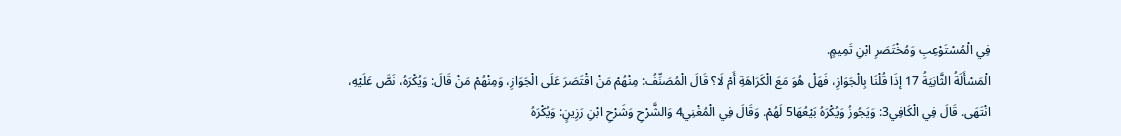فِي الْمُسْتَوْعِبِ وَمُخْتَصَرِ ابْنِ تَمِيمٍ.
الْمَسْأَلَةُ الثَّانِيَةُ 17 إذَا قُلْنَا بِالْجَوَازِ، فَهَلْ هُوَ مَعَ الْكَرَاهَةِ أَمْ لَا؟ قَالَ الْمُصَنِّفُ: مِنْهُمْ مَنْ اقْتَصَرَ عَلَى الْجَوَازِ، وَمِنْهُمْ مَنْ قَالَ: وَيُكْرَهُ، نَصَّ عَلَيْهِ، انْتَهَى. قَالَ فِي الْكَافِي3: وَيَجُوزُ وَيُكْرَهُ بَيْعُهَا5 لَهُمْ. وَقَالَ فِي الْمُغْنِي4 وَالشَّرْحِ وَشَرْحِ ابْنِ رَزِينٍ: وَيُكْرَهُ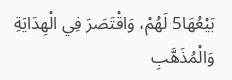بَيْعُهَا5 لَهُمْ، وَاقْتَصَرَ فِي الْهِدَايَةِ وَالْمُذَهَّبِ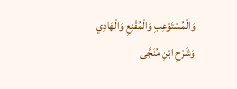وَالْمُسْتَوْعِبِ وَالْمُقْنِعِ وَالْهَادِي وَشَرْحِ ابْنِ مُنَجَّى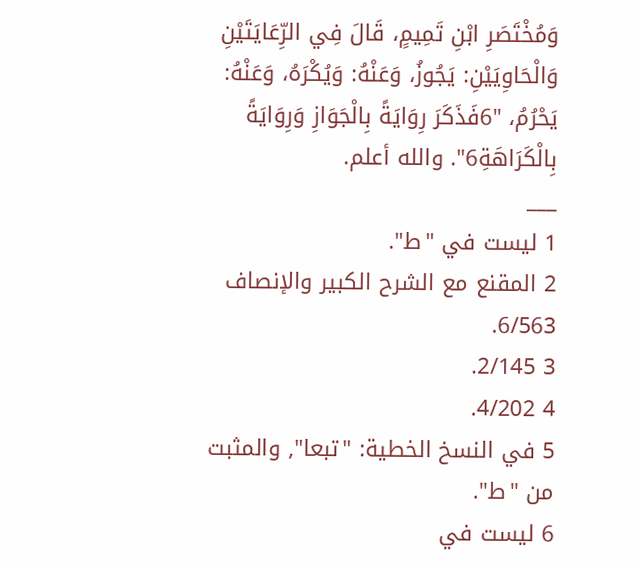وَمُخْتَصَرِ ابْنِ تَمِيمٍ، قَالَ فِي الرِّعَايَتَيْنِ وَالْحَاوِيَيْنِ: يَجُوزُ، وَعَنْهُ: وَيُكْرَهُ، وَعَنْهُ: يَحْرُمُ، "6فَذَكَرَ رِوَايَةً بِالْجَوَازِ وَرِوَايَةً بِالْكَرَاهَةِ6". والله أعلم.
___
1 ليست في "ط".
2 المقنع مع الشرح الكبير والإنصاف 6/563.
3 2/145.
4 4/202.
5 في النسخ الخطية: "تبعا", والمثبت من "ط".
6 ليست في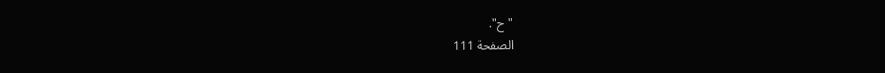"ح".
الصفحة 111